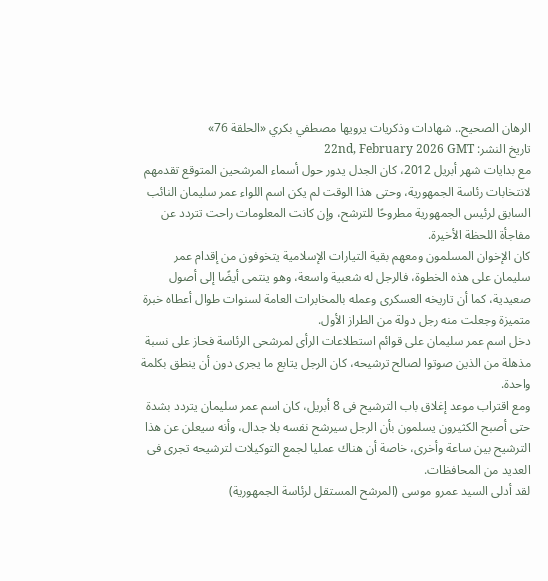الرهان الصحيح.. شهادات وذكريات يرويها مصطفي بكري «الحلقة 76»
تاريخ النشر: 22nd, February 2026 GMT
مع بدايات شهر أبريل 2012، كان الجدل يدور حول أسماء المرشحين المتوقع تقدمهم لانتخابات رئاسة الجمهورية، وحتى هذا الوقت لم يكن اسم اللواء عمر سليمان النائب السابق لرئيس الجمهورية مطروحًا للترشح، وإن كانت المعلومات راحت تتردد عن مفاجأة اللحظة الأخيرة.
كان الإخوان المسلمون ومعهم بقية التيارات الإسلامية يتخوفون من إقدام عمر سليمان على هذه الخطوة، فالرجل له شعبية واسعة، وهو ينتمى أيضًا إلى أصول صعيدية، كما أن تاريخه العسكرى وعمله بالمخابرات العامة لسنوات طوال أعطاه خبرة متميزة وجعلت منه رجل دولة من الطراز الأول.
دخل اسم عمر سليمان على قوائم استطلاعات الرأى لمرشحى الرئاسة فحاز على نسبة مذهلة من الذين صوتوا لصالح ترشيحه، كان الرجل يتابع ما يجرى دون أن ينطق بكلمة واحدة.
ومع اقتراب موعد إغلاق باب الترشيح فى 8 أبريل، كان اسم عمر سليمان يتردد بشدة حتى أصبح الكثيرون يسلمون بأن الرجل سيرشح نفسه بلا جدال، وأنه سيعلن عن هذا الترشيح بين ساعة وأخرى، خاصة أن هناك عمليا لجمع التوكيلات لترشيحه تجرى فى العديد من المحافظات.
لقد أدلى السيد عمرو موسى (المرشح المستقل لرئاسة الجمهورية)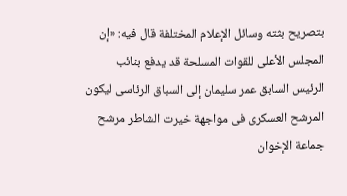بتصريح بثته وسائل الإعلام المختلفة قال فيه: «إن المجلس الأعلى للقوات المسلحة قد يدفع بنائب الرئيس السابق عمر سليمان إلى السباق الرئاسى ليكون المرشح العسكرى فى مواجهة خيرت الشاطر مرشح جماعة الإخوان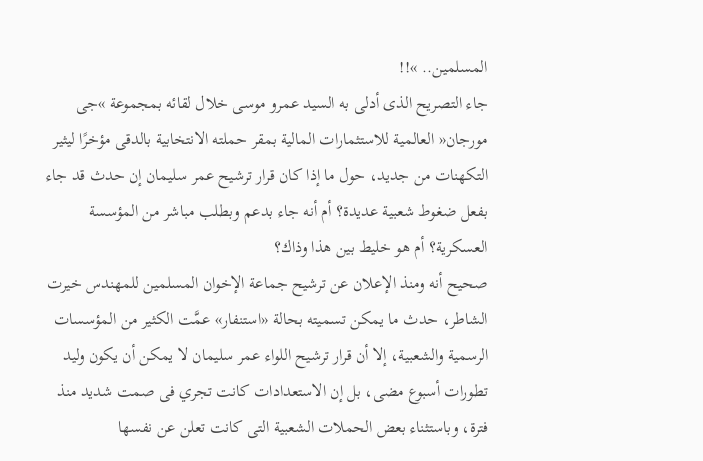المسلمين.. »!!
جاء التصريح الذى أدلى به السيد عمرو موسى خلال لقائه بمجموعة »جى مورجان« العالمية للاستثمارات المالية بمقر حملته الانتخابية بالدقى مؤخرًا ليثير التكهنات من جديد، حول ما إذا كان قرار ترشيح عمر سليمان إن حدث قد جاء بفعل ضغوط شعبية عديدة؟ أم أنه جاء بدعم وبطلب مباشر من المؤسسة العسكرية؟ أم هو خليط بين هذا وذاك؟
صحيح أنه ومنذ الإعلان عن ترشيح جماعة الإخوان المسلمين للمهندس خيرت الشاطر، حدث ما يمكن تسميته بحالة «استنفار» عمَّت الكثير من المؤسسات الرسمية والشعبية، إلا أن قرار ترشيح اللواء عمر سليمان لا يمكن أن يكون وليد تطورات أسبوع مضى، بل إن الاستعدادات كانت تجري فى صمت شديد منذ فترة، وباستثناء بعض الحملات الشعبية التى كانت تعلن عن نفسها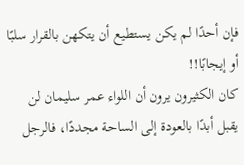فإن أحدًا لم يكن يستطيع أن يتكهن بالقرار سلبًا أو إيجابًا!!
كان الكثيرون يرون أن اللواء عمر سليمان لن يقبل أبدًا بالعودة إلى الساحة مجددًا، فالرجل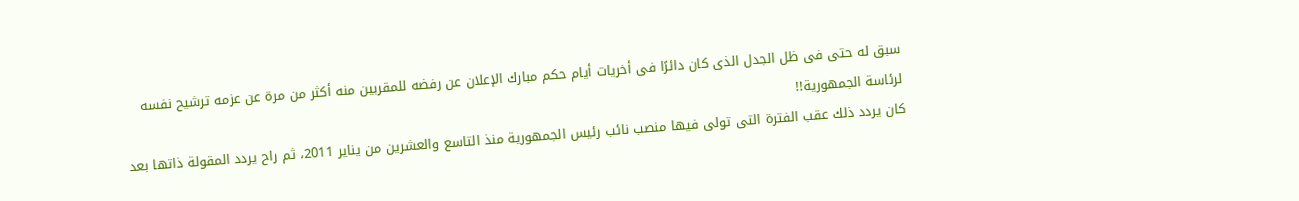سبق له حتى فى ظل الجدل الذى كان دائرًا فى أخريات أيام حكم مبارك الإعلان عن رفضه للمقربين منه أكثر من مرة عن عزمه ترشيح نفسه لرئاسة الجمهورية!!
كان يردد ذلك عقب الفترة التى تولى فيها منصب نائب رئيس الجمهورية منذ التاسع والعشرين من يناير 2011، ثم راح يردد المقولة ذاتها بعد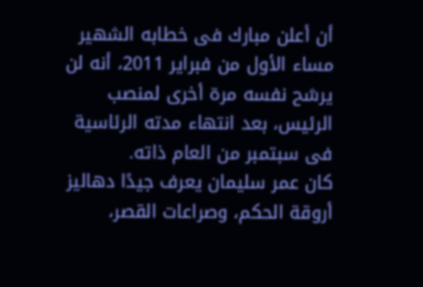أن أعلن مبارك فى خطابه الشهير مساء الأول من فبراير 2011، أنه لن يرشح نفسه مرة أخرى لمنصب الرئيس، بعد انتهاء مدته الرئاسية فى سبتمبر من العام ذاته.
كان عمر سليمان يعرف جيدًا دهاليز أروقة الحكم، وصراعات القصر،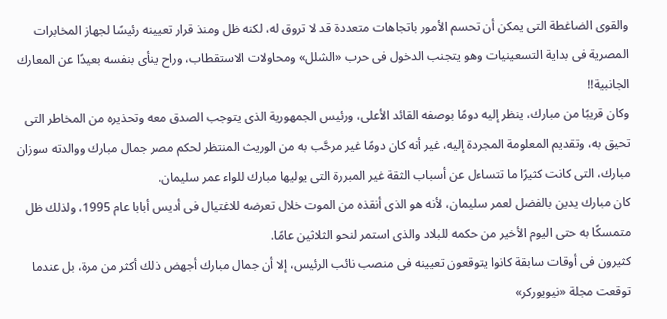والقوى الضاغطة التى يمكن أن تحسم الأمور باتجاهات متعددة قد لا تروق له، لكنه ظل ومنذ قرار تعيينه رئيسًا لجهاز المخابرات المصرية فى بداية التسعينيات وهو يتجنب الدخول فى حرب «الشلل» ومحاولات الاستقطاب، وراح ينأى بنفسه بعيدًا عن المعارك الجانبية!!
وكان قريبًا من مبارك، ينظر إليه دومًا بوصفه القائد الأعلى، ورئيس الجمهورية الذى يتوجب الصدق معه وتحذيره من المخاطر التى تحيق به، وتقديم المعلومة المجردة إليه، غير أنه كان دومًا غير مرحَّب به من الوريث المنتظر لحكم مصر جمال مبارك ووالدته سوزان مبارك، التى كانت كثيرًا ما تتساءل عن أسباب الثقة غير المبررة التى يوليها مبارك للواء عمر سليمان.
كان مبارك يدين بالفضل لعمر سليمان، لأنه هو الذى أنقذه من الموت خلال تعرضه للاغتيال فى أديس أبابا عام 1995، ولذلك ظل متمسكًا به حتى اليوم الأخير من حكمه للبلاد والذى استمر لنحو الثلاثين عامًا.
كثيرون فى أوقات سابقة كانوا يتوقعون تعيينه فى منصب نائب الرئيس، إلا أن جمال مبارك أجهض ذلك أكثر من مرة، بل عندما توقعت مجلة «نيويوركر»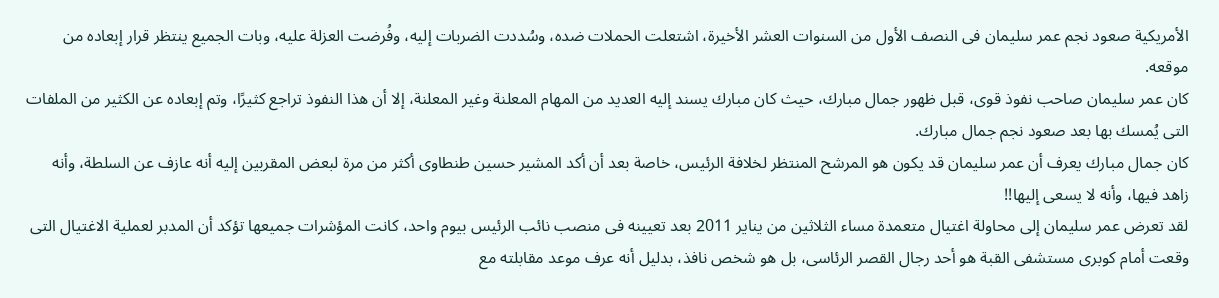الأمريكية صعود نجم عمر سليمان فى النصف الأول من السنوات العشر الأخيرة، اشتعلت الحملات ضده، وسُددت الضربات إليه، وفُرضت العزلة عليه، وبات الجميع ينتظر قرار إبعاده من موقعه.
كان عمر سليمان صاحب نفوذ قوى، قبل ظهور جمال مبارك، حيث كان مبارك يسند إليه العديد من المهام المعلنة وغير المعلنة، إلا أن هذا النفوذ تراجع كثيرًا، وتم إبعاده عن الكثير من الملفات التى يُمسك بها بعد صعود نجم جمال مبارك.
كان جمال مبارك يعرف أن عمر سليمان قد يكون هو المرشح المنتظر لخلافة الرئيس، خاصة بعد أن أكد المشير حسين طنطاوى أكثر من مرة لبعض المقربين إليه أنه عازف عن السلطة، وأنه زاهد فيها، وأنه لا يسعى إليها!!
لقد تعرض عمر سليمان إلى محاولة اغتيال متعمدة مساء الثلاثين من يناير 2011 بعد تعيينه فى منصب نائب الرئيس بيوم واحد، كانت المؤشرات جميعها تؤكد أن المدبر لعملية الاغتيال التى وقعت أمام كوبرى مستشفى القبة هو أحد رجال القصر الرئاسى، بل هو شخص نافذ، بدليل أنه عرف موعد مقابلته مع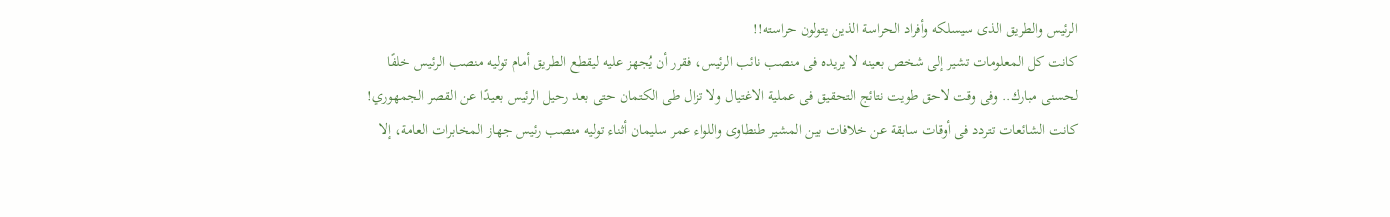الرئيس والطريق الذى سيسلكه وأفراد الحراسة الذين يتولون حراسته!!
كانت كل المعلومات تشير إلى شخص بعينه لا يريده فى منصب نائب الرئيس، فقرر أن يُجهز عليه ليقطع الطريق أمام توليه منصب الرئيس خلفًا لحسنى مبارك.. وفى وقت لاحق طويت نتائج التحقيق فى عملية الاغتيال ولا تزال طى الكتمان حتى بعد رحيل الرئيس بعيدًا عن القصر الجمهوري!
كانت الشائعات تتردد فى أوقات سابقة عن خلافات بين المشير طنطاوى واللواء عمر سليمان أثناء توليه منصب رئيس جهاز المخابرات العامة، إلا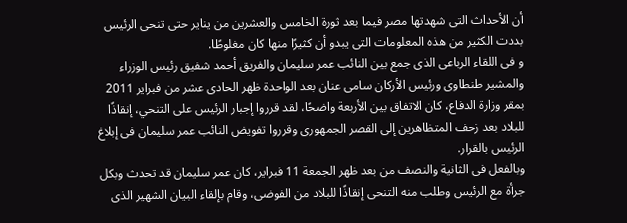أن الأحداث التى شهدتها مصر فيما بعد ثورة الخامس والعشرين من يناير حتى تنحى الرئيس بددت الكثير من هذه المعلومات التى يبدو أن كثيرًا منها كان مغلوطًا.
و فى اللقاء الرباعى الذى جمع بين النائب عمر سليمان والفريق أحمد شفيق رئيس الوزراء والمشير طنطاوى ورئيس الأركان سامى عنان بعد الواحدة ظهر الحادى عشر من فبراير 2011 بمقر وزارة الدفاع، كان الاتفاق بين الأربعة واضحًا، لقد قرروا إجبار الرئيس على التنحي، إنقاذًا للبلاد بعد زحف المتظاهرين إلى القصر الجمهورى وقرروا تفويض النائب عمر سليمان فى إبلاغ الرئيس بالقرار.
وبالفعل فى الثانية والنصف من بعد ظهر الجمعة 11 فبراير، كان عمر سليمان قد تحدث وبكل جرأة مع الرئيس وطلب منه التنحى إنقاذًا للبلاد من الفوضى، وقام بإلقاء البيان الشهير الذى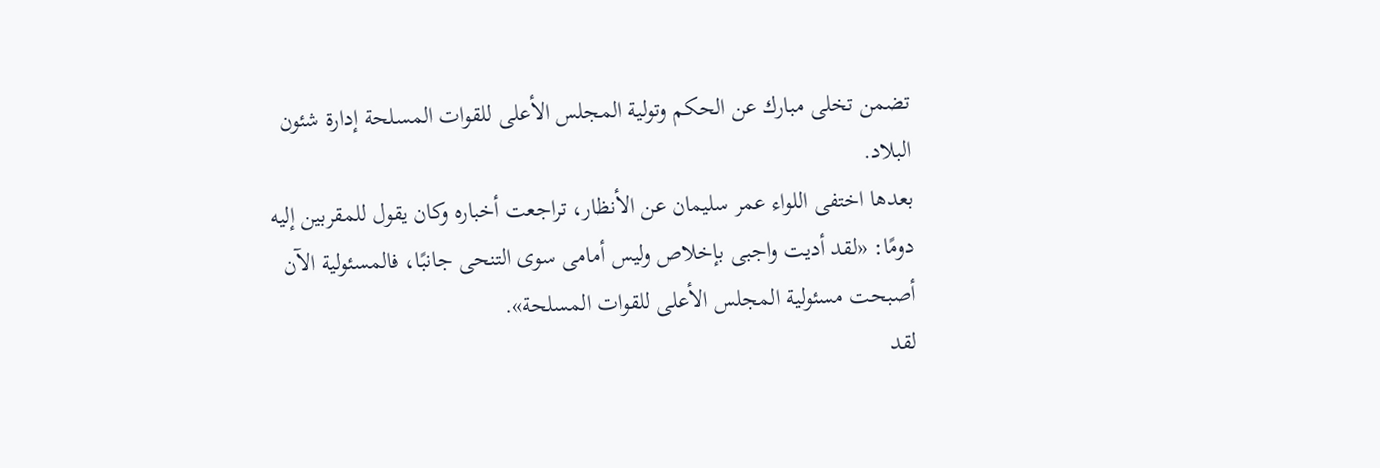تضمن تخلى مبارك عن الحكم وتولية المجلس الأعلى للقوات المسلحة إدارة شئون البلاد.
بعدها اختفى اللواء عمر سليمان عن الأنظار، تراجعت أخباره وكان يقول للمقربين إليه دومًا: «لقد أديت واجبى بإخلاص وليس أمامى سوى التنحى جانبًا، فالمسئولية الآن أصبحت مسئولية المجلس الأعلى للقوات المسلحة».
لقد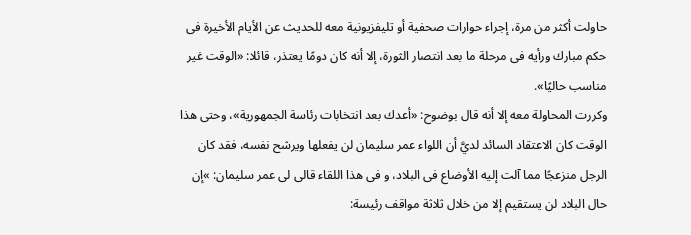حاولت أكثر من مرة، إجراء حوارات صحفية أو تليفزيونية معه للحديث عن الأيام الأخيرة فى حكم مبارك ورأيه فى مرحلة ما بعد انتصار الثورة، إلا أنه كان دومًا يعتذر، قائلا: «الوقت غير مناسب حاليًا».
وكررت المحاولة معه إلا أنه قال بوضوح: «أعدك بعد انتخابات رئاسة الجمهورية»، وحتى هذا الوقت كان الاعتقاد السائد لديَّ أن اللواء عمر سليمان لن يفعلها ويرشح نفسه، فقد كان الرجل منزعجًا مما آلت إليه الأوضاع فى البلاد، و فى هذا اللقاء قالى لى عمر سليمان: »إن حال البلاد لن يستقيم إلا من خلال ثلاثة مواقف رئيسة: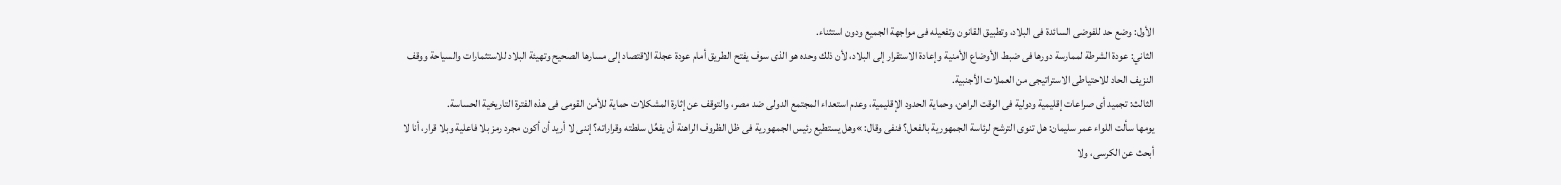الأول: وضع حد للفوضى السائدة فى البلاد، وتطبيق القانون وتفعيله فى مواجهة الجميع ودون استثناء.
الثاني: عودة الشرطة لممارسة دورها فى ضبط الأوضاع الأمنية وإعادة الاستقرار إلى البلاد، لأن ذلك وحده هو الذى سوف يفتح الطريق أمام عودة عجلة الاقتصاد إلى مسارها الصحيح وتهيئة البلاد للاستثمارات والسياحة ووقف النزيف الحاد للاحتياطى الاستراتيجى من العملات الأجنبية.
الثالث: تجميد أى صراعات إقليمية ودولية فى الوقت الراهن، وحماية الحدود الإقليمية، وعدم استعداء المجتمع الدولى ضد مصر، والتوقف عن إثارة المشكلات حماية للأمن القومى فى هذه الفترة التاريخية الحساسة.
يومها سألت اللواء عمر سليمان: هل تنوى الترشح لرئاسة الجمهورية بالفعل؟ فنفى وقال: »وهل يستطيع رئيس الجمهورية فى ظل الظروف الراهنة أن يفعِّل سلطته وقراراته؟ إننى لا أريد أن أكون مجرد رمز بلا فاعلية وبلا قرار، أنا لا أبحث عن الكرسى، ولا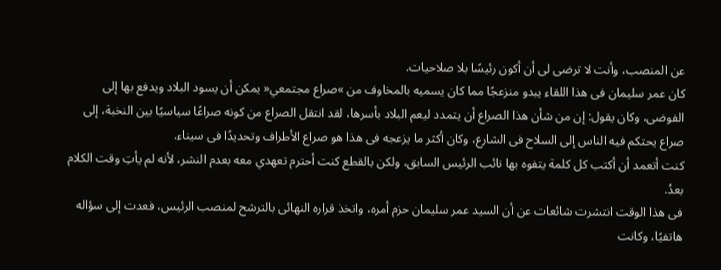عن المنصب، وأنت لا ترضى لى أن أكون رئيسًا بلا صلاحيات.
كان عمر سليمان فى هذا اللقاء يبدو منزعجًا مما كان يسميه بالمخاوف من »صراع مجتمعي« يمكن أن يسود البلاد ويدفع بها إلى الفوضى، وكان يقول: إن من شأن هذا الصراع أن يتمدد ليعم البلاد بأسرها، لقد انتقل الصراع من كونه صراعًا سياسيًا بين النخبة، إلى صراع يحتكم فيه الناس إلى السلاح فى الشارع، وكان أكثر ما يزعجه فى هذا هو صراع الأطراف وتحديدًا فى سيناء.
كنت أتعمد أن أكتب كل كلمة يتفوه بها نائب الرئيس السابق، ولكن بالقطع كنت أحترم تعهدي معه بعدم النشر، لأنه لم يأتِ وقت الكلام بعدُ.
فى هذا الوقت انتشرت شائعات عن أن السيد عمر سليمان حزم أمره، واتخذ قراره النهائى بالترشح لمنصب الرئيس، فعدت إلى سؤاله هاتفيًا، وكانت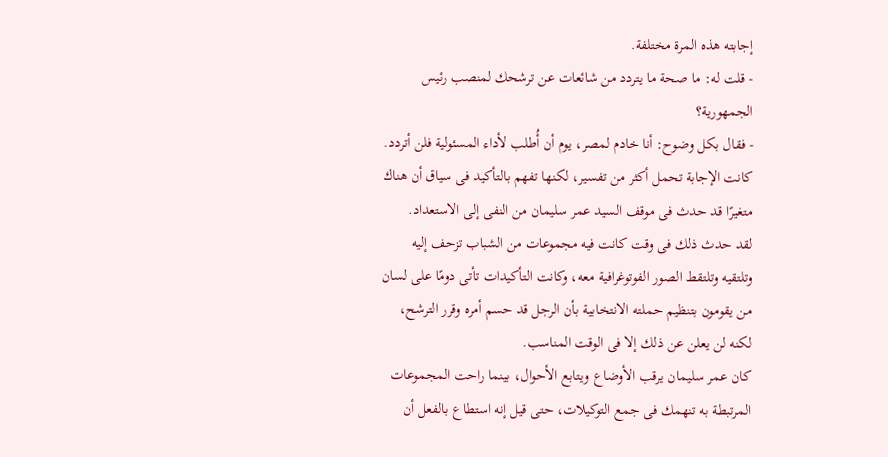إجابته هذه المرة مختلفة.
- قلت له: ما صحة ما يتردد من شائعات عن ترشحك لمنصب رئيس الجمهورية؟
- فقال بكل وضوح: أنا خادم لمصر، يوم أن أُطلب لأداء المسئولية فلن أتردد.
كانت الإجابة تحمل أكثر من تفسير، لكنها تفهم بالتأكيد فى سياق أن هناك متغيرًا قد حدث فى موقف السيد عمر سليمان من النفى إلى الاستعداد.
لقد حدث ذلك فى وقت كانت فيه مجموعات من الشباب تزحف إليه وتلتقيه وتلتقط الصور الفوتوغرافية معه، وكانت التأكيدات تأتى دومًا على لسان من يقومون بتنظيم حملته الانتخابية بأن الرجل قد حسم أمره وقرر الترشح، لكنه لن يعلن عن ذلك إلا فى الوقت المناسب.
كان عمر سليمان يرقب الأوضاع ويتابع الأحوال، بينما راحت المجموعات المرتبطة به تنهمك فى جمع التوكيلات، حتى قيل إنه استطاع بالفعل أن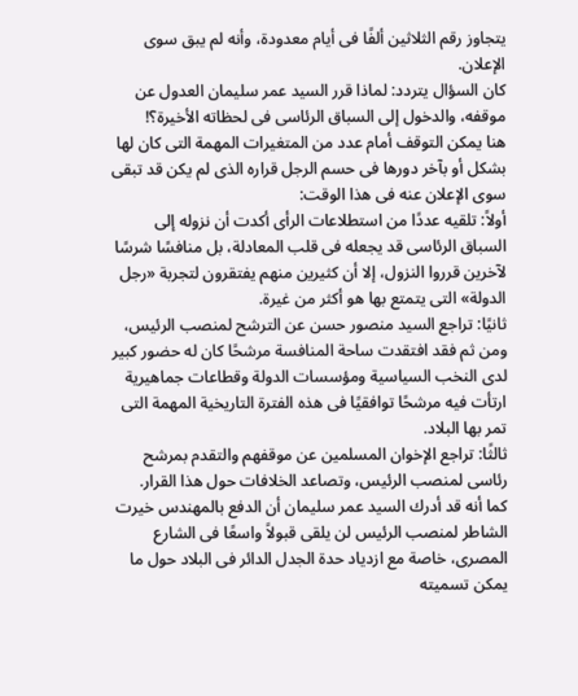يتجاوز رقم الثلاثين ألفًا فى أيام معدودة، وأنه لم يبق سوى الإعلان.
كان السؤال يتردد: لماذا قرر السيد عمر سليمان العدول عن موقفه، والدخول إلى السباق الرئاسى فى لحظاته الأخيرة؟!
هنا يمكن التوقف أمام عدد من المتغيرات المهمة التى كان لها بشكل أو بآخر دورها فى حسم الرجل قراره الذى لم يكن قد تبقى سوى الإعلان عنه فى هذا الوقت:
أولاً: تلقيه عددًا من استطلاعات الرأى أكدت أن نزوله إلى السباق الرئاسى قد يجعله فى قلب المعادلة، بل منافسًا شرسًا لآخرين قرروا النزول، إلا أن كثيرين منهم يفتقرون لتجربة «رجل الدولة» التى يتمتع بها هو أكثر من غيرة.
ثانيًا: تراجع السيد منصور حسن عن الترشح لمنصب الرئيس، ومن ثم فقد افتقدت ساحة المنافسة مرشحًا كان له حضور كبير لدى النخب السياسية ومؤسسات الدولة وقطاعات جماهيرية ارتأت فيه مرشحًا توافقيًا فى هذه الفترة التاريخية المهمة التى تمر بها البلاد.
ثالثًا: تراجع الإخوان المسلمين عن موقفهم والتقدم بمرشح رئاسى لمنصب الرئيس، وتصاعد الخلافات حول هذا القرار.
كما أنه قد أدرك السيد عمر سليمان أن الدفع بالمهندس خيرت الشاطر لمنصب الرئيس لن يلقى قبولاً واسعًا فى الشارع المصرى، خاصة مع ازدياد حدة الجدل الدائر فى البلاد حول ما يمكن تسميته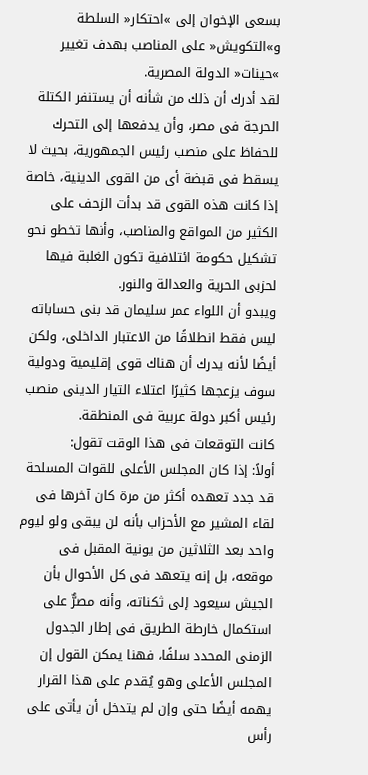بسعى الإخوان إلى »احتكار« السلطة و»التكويش« على المناصب بهدف تغيير »حينات« الدولة المصرية.
لقد أدرك أن ذلك من شأنه أن يستنفر الكتلة الحرجة فى مصر، وأن يدفعها إلى التحرك للحفاظ على منصب رئيس الجمهورية، بحيث لا يسقط فى قبضة أى من القوى الدينية، خاصة إذا كانت هذه القوى قد بدأت الزحف على الكثير من المواقع والمناصب، وأنها تخطو نحو تشكيل حكومة ائتلافية تكون الغلبة فيها لحزبى الحرية والعدالة والنور.
ويبدو أن اللواء عمر سليمان قد بنى حساباته ليس فقط انطلاقًا من الاعتبار الداخلى، ولكن أيضًا لأنه يدرك أن هناك قوى إقليمية ودولية سوف يزعجها كثيرًا اعتلاء التيار الدينى منصب رئيس أكبر دولة عربية فى المنطقة.
كانت التوقعات فى هذا الوقت تقول:
أولاً: إذا كان المجلس الأعلى للقوات المسلحة قد جدد تعهده أكثر من مرة كان آخرها فى لقاء المشير مع الأحزاب بأنه لن يبقى ولو ليوم واحد بعد الثلاثين من يونية المقبل فى موقعه، بل إنه يتعهد فى كل الأحوال بأن الجيش سيعود إلى ثكناته، وأنه مصرٌّ على استكمال خارطة الطريق فى إطار الجدول الزمنى المحدد سلفًا، فهنا يمكن القول إن المجلس الأعلى وهو يُقدم على هذا القرار يهمه أيضًا حتى وإن لم يتدخل أن يأتى على رأس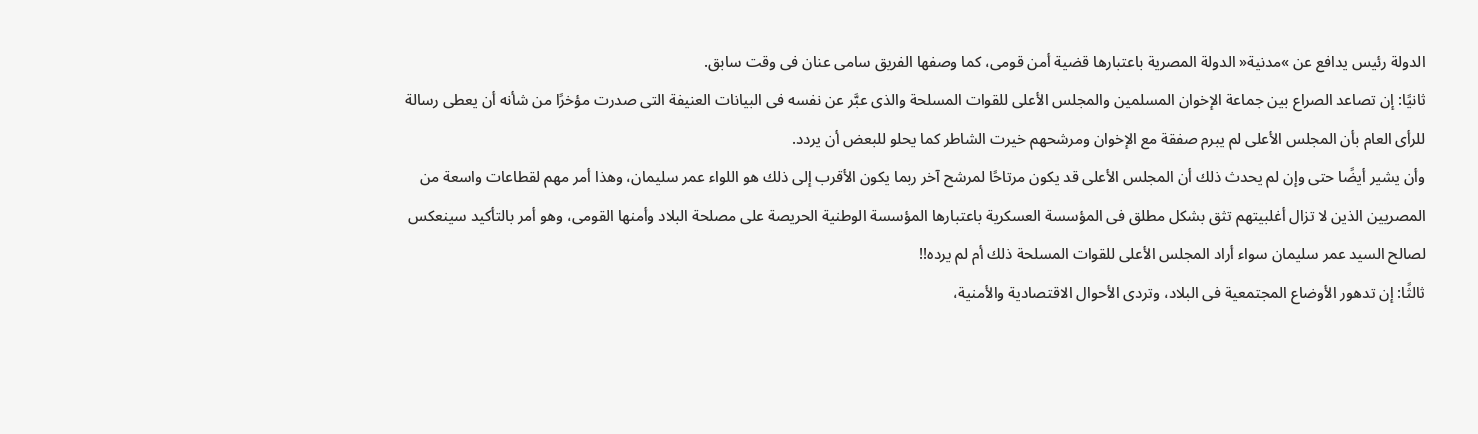الدولة رئيس يدافع عن »مدنية« الدولة المصرية باعتبارها قضية أمن قومى، كما وصفها الفريق سامى عنان فى وقت سابق.
ثانيًا: إن تصاعد الصراع بين جماعة الإخوان المسلمين والمجلس الأعلى للقوات المسلحة والذى عبَّر عن نفسه فى البيانات العنيفة التى صدرت مؤخرًا من شأنه أن يعطى رسالة للرأى العام بأن المجلس الأعلى لم يبرم صفقة مع الإخوان ومرشحهم خيرت الشاطر كما يحلو للبعض أن يردد.
وأن يشير أيضًا حتى وإن لم يحدث ذلك أن المجلس الأعلى قد يكون مرتاحًا لمرشح آخر ربما يكون الأقرب إلى ذلك هو اللواء عمر سليمان، وهذا أمر مهم لقطاعات واسعة من المصريين الذين لا تزال أغلبيتهم تثق بشكل مطلق فى المؤسسة العسكرية باعتبارها المؤسسة الوطنية الحريصة على مصلحة البلاد وأمنها القومى، وهو أمر بالتأكيد سينعكس لصالح السيد عمر سليمان سواء أراد المجلس الأعلى للقوات المسلحة ذلك أم لم يرده!!
ثالثًا: إن تدهور الأوضاع المجتمعية فى البلاد، وتردى الأحوال الاقتصادية والأمنية،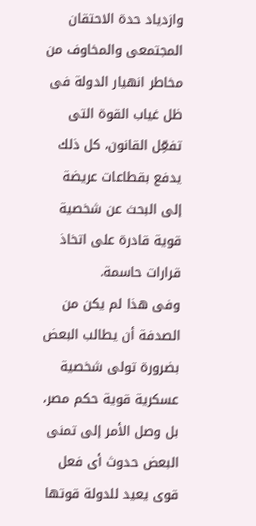وازدياد حدة الاحتقان المجتمعى والمخاوف من مخاطر انهيار الدولة فى ظل غياب القوة التى تفعِّل القانون، كل ذلك يدفع بقطاعات عريضة إلى البحث عن شخصية قوية قادرة على اتخاذ قرارات حاسمة.
وفى هذا لم يكن من الصدفة أن يطالب البعض بضرورة تولى شخصية عسكرية قوية حكم مصر، بل وصل الأمر إلى تمنى البعض حدوث أى فعل قوى يعيد للدولة قوتها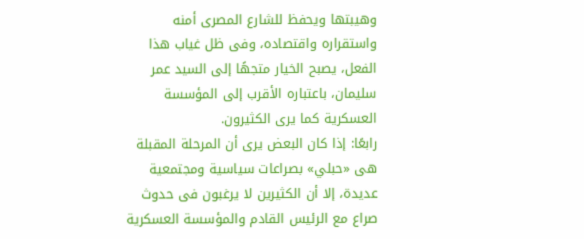وهيبتها ويحفظ للشارع المصرى أمنه واستقراره واقتصاده، وفى ظل غياب هذا الفعل، يصبح الخيار متجهًا إلى السيد عمر سليمان، باعتباره الأقرب إلى المؤسسة العسكرية كما يرى الكثيرون.
رابعًا: إذا كان البعض يرى أن المرحلة المقبلة هى «حبلي» بصراعات سياسية ومجتمعية عديدة، إلا أن الكثيرين لا يرغبون فى حدوث صراع مع الرئيس القادم والمؤسسة العسكرية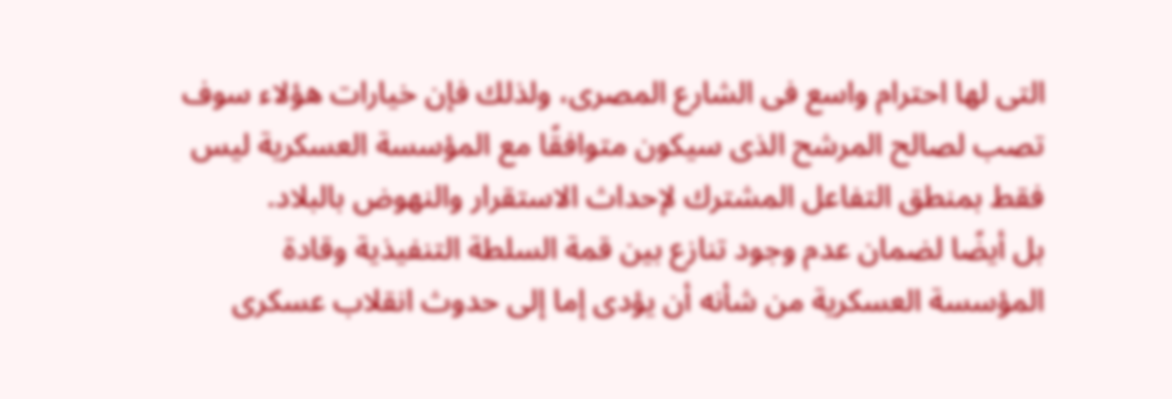التى لها احترام واسع فى الشارع المصرى، ولذلك فإن خيارات هؤلاء سوف تصب لصالح المرشح الذى سيكون متوافقًا مع المؤسسة العسكرية ليس فقط بمنطق التفاعل المشترك لإحداث الاستقرار والنهوض بالبلاد.
بل أيضًا لضمان عدم وجود تنازع بين قمة السلطة التنفيذية وقادة المؤسسة العسكرية من شأنه أن يؤدى إما إلى حدوث انقلاب عسكرى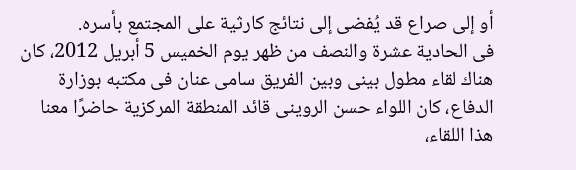أو إلى صراع قد يُفضى إلى نتائج كارثية على المجتمع بأسره.
فى الحادية عشرة والنصف من ظهر يوم الخميس 5 أبريل 2012، كان هناك لقاء مطول بينى وبين الفريق سامى عنان فى مكتبه بوزارة الدفاع، كان اللواء حسن الروينى قائد المنطقة المركزية حاضرًا معنا هذا اللقاء،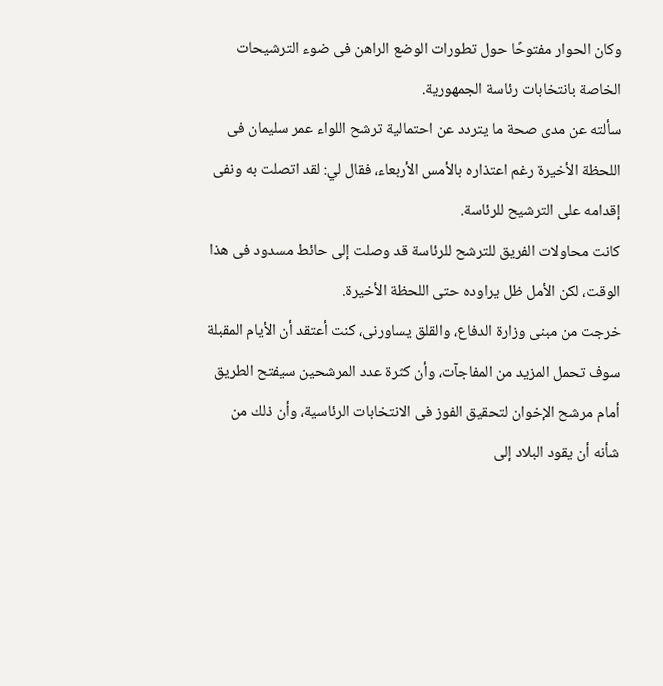وكان الحوار مفتوحًا حول تطورات الوضع الراهن فى ضوء الترشيحات الخاصة بانتخابات رئاسة الجمهورية.
سألته عن مدى صحة ما يتردد عن احتمالية ترشح اللواء عمر سليمان فى اللحظة الأخيرة رغم اعتذاره بالأمس الأربعاء، فقال لي: لقد اتصلت به ونفى إقدامه على الترشيح للرئاسة.
كانت محاولات الفريق للترشح للرئاسة قد وصلت إلى حائط مسدود فى هذا الوقت، لكن الأمل ظل يراوده حتى اللحظة الأخيرة.
خرجت من مبنى وزارة الدفاع، والقلق يساورنى، كنت أعتقد أن الأيام المقبلة سوف تحمل المزيد من المفاجآت، وأن كثرة عدد المرشحين سيفتح الطريق أمام مرشح الإخوان لتحقيق الفوز فى الانتخابات الرئاسية، وأن ذلك من شأنه أن يقود البلاد إلى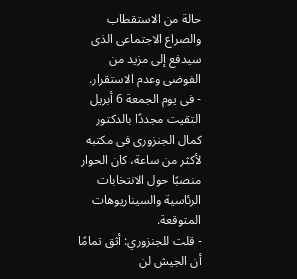حالة من الاستقطاب والصراع الاجتماعى الذى سيدفع إلى مزيد من الفوضى وعدم الاستقرار.
- فى يوم الجمعة 6 أبريل التقيت مجددًا بالدكتور كمال الجنزورى فى مكتبه لأكثر من ساعة، كان الحوار منصبًا حول الانتخابات الرئاسية والسيناريوهات المتوقعة.
- قلت للجنزوري: أثق تمامًا أن الجيش لن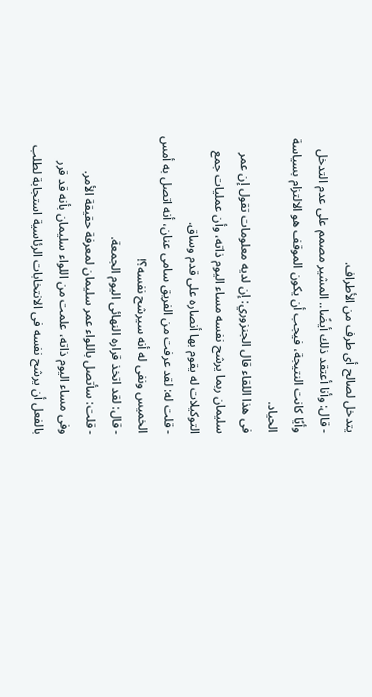يتدخل لصالح أى طرف من الأطراف.
- قال: وأنا أعتقد ذلك أيضًا.. المشير مصمم على عدم التدخل وأيًا كانت النتيجة، فيجب أن يكون الموقف هو الالتزام بسياسة الحياد.
فى هذا اللقاء قال الجنزوري: إن لديه معلومات تقول إن عمر سليمان ربما يرشح نفسه مساء اليوم ذاته، وأن عمليات جمع التوكيلات له يقوم بها أنصاره على قدم وساق.
- قلت له: لقد عرفت من الفريق سامى عنان، أنه اتصل به أمس الخميس ونفى له أنه سيرشح نفسه؟!
- قال: لقد اتخذ قراره النهائى اليوم الجمعة.
- قلت: سأتصل باللواء عمر سليمان لمعرفة حقيقة الأمر.
وفى مساء اليوم ذاته، علمت من اللواء سليمان بأنه قد قرر بالفعل أن يرشح نفسه فى الانتخابات الرئاسية استجابة لطلب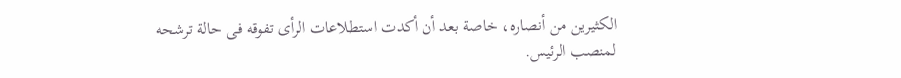الكثيرين من أنصاره، خاصة بعد أن أكدت استطلاعات الرأى تفوقه فى حالة ترشحه لمنصب الرئيس.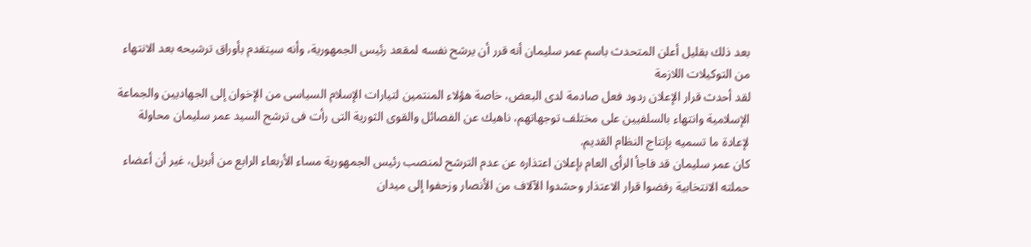بعد ذلك بقليل أعلن المتحدث باسم عمر سليمان أنه قرر أن يرشح نفسه لمقعد رئيس الجمهورية، وأنه سيتقدم بأوراق ترشيحه بعد الانتهاء من التوكيلات اللازمة
لقد أحدث قرار الإعلان ردود فعل صادمة لدى البعض، خاصة هؤلاء المنتمين لتيارات الإسلام السياسى من الإخوان إلى الجهاديين والجماعة الإسلامية وانتهاء بالسلفيين على مختلف توجهاتهم، ناهيك عن الفصائل والقوى الثورية التى رأت فى ترشح السيد عمر سليمان محاولة لإعادة ما تسميه بإنتاج النظام القديم.
كان عمر سليمان قد فاجأ الرأى العام بإعلان اعتذاره عن عدم الترشح لمنصب رئيس الجمهورية مساء الأربعاء الرابع من أبريل، غير أن أعضاء حملته الانتخابية رفضوا قرار الاعتذار وحشدوا الآلاف من الأنصار وزحفوا إلى ميدان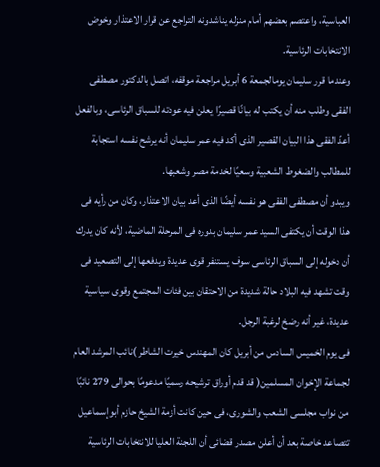العباسية، واعتصم بعضهم أمام منزله يناشدونه التراجع عن قرار الاعتذار وخوض الانتخابات الرئاسية.
وعندما قرر سليمان يومالجمعة 6 أبريل مراجعة موقفه، اتصل بالدكتور مصطفى الفقى وطلب منه أن يكتب له بيانًا قصيرًا يعلن فيه عودته للسباق الرئاسى، وبالفعل أعدّ الفقى هذا البيان القصير الذى أكد فيه عمر سليمان أنه يرشح نفسه استجابة للمطالب والضغوط الشعبية وسعيًا لخدمة مصر وشعبها.
ويبدو أن مصطفى الفقى هو نفسه أيضًا الذى أعد بيان الاعتذار، وكان من رأيه فى هذا الوقت أن يكتفى السيد عمر سليمان بدوره فى المرحلة الماضية، لأنه كان يدرك أن دخوله إلى السباق الرئاسى سوف يستنفر قوى عديدة ويدفعها إلى التصعيد فى وقت تشهد فيه البلاد حالة شديدة من الاحتقان بين فئات المجتمع وقوى سياسية عديدة، غير أنه رضخ لرغبة الرجل.
فى يوم الخميس السادس من أبريل كان المهندس خيرت الشاطر )نائب المرشد العام لجماعة الإخوان المسلمين( قد قدم أوراق ترشيحه رسميًا مدعومًا بحوالى 279 نائبًا من نواب مجلسى الشعب والشورى، فى حين كانت أزمة الشيخ حازم أبوإسماعيل تتصاعد خاصة بعد أن أعلن مصدر قضائى أن اللجنة العليا للانتخابات الرئاسية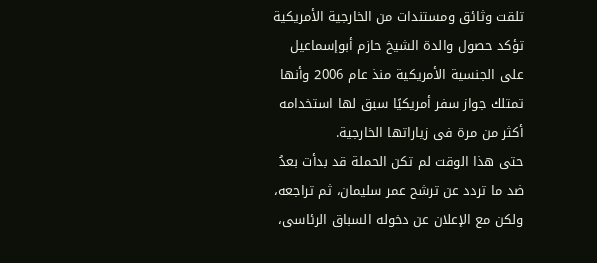تلقت وثائق ومستندات من الخارجية الأمريكية تؤكد حصول والدة الشيخ حازم أبوإسماعيل على الجنسية الأمريكية منذ عام 2006 وأنها تمتلك جواز سفر أمريكيًا سبق لها استخدامه أكثر من مرة فى زياراتها الخارجية.
حتى هذا الوقت لم تكن الحملة قد بدأت بعدُ ضد ما تردد عن ترشح عمر سليمان، ثم تراجعه، ولكن مع الإعلان عن دخوله السباق الرئاسى،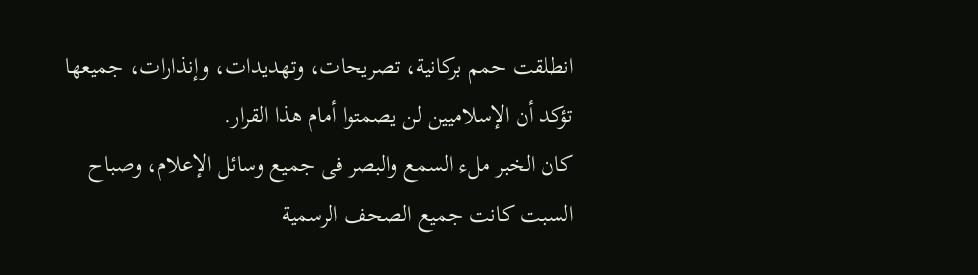انطلقت حمم بركانية، تصريحات، وتهديدات، وإنذارات، جميعها تؤكد أن الإسلاميين لن يصمتوا أمام هذا القرار.
كان الخبر ملء السمع والبصر فى جميع وسائل الإعلام، وصباح السبت كانت جميع الصحف الرسمية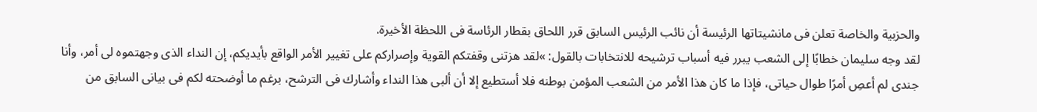والحزبية والخاصة تعلن فى مانشيتاتها الرئيسة أن نائب الرئيس السابق قرر اللحاق بقطار الرئاسة فى اللحظة الأخيرة.
لقد وجه سليمان خطابًا إلى الشعب يبرر فيه أسباب ترشيحه للانتخابات بالقول: »لقد هزتنى وقفتكم القوية وإصراركم على تغيير الأمر الواقع بأيديكم، إن النداء الذى وجهتموه لى أمر، وأنا جندى لم أعصِ أمرًا طوال حياتى، فإذا ما كان هذا الأمر من الشعب المؤمن بوطنه فلا أستطيع إلا أن ألبى هذا النداء وأشارك فى الترشح، برغم ما أوضحته لكم فى بيانى السابق من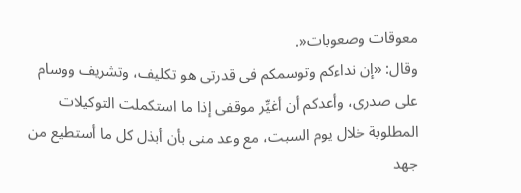معوقات وصعوبات«.
وقال: «إن نداءكم وتوسمكم فى قدرتى هو تكليف، وتشريف ووسام على صدرى، وأعدكم أن أغيِّر موقفى إذا ما استكملت التوكيلات المطلوبة خلال يوم السبت، مع وعد منى بأن أبذل كل ما أستطيع من جهد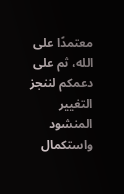معتمدًا على الله، ثم على دعمكم لننجز التغيير المنشود واستكمال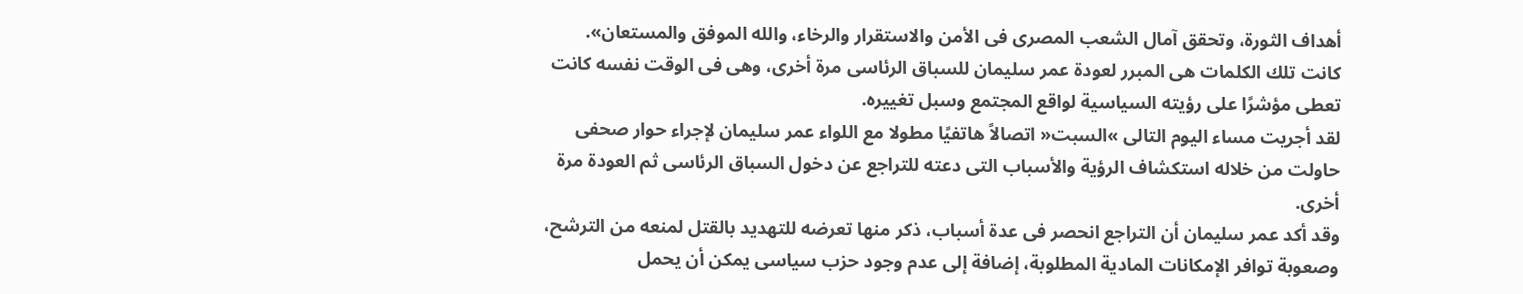أهداف الثورة، وتحقق آمال الشعب المصرى فى الأمن والاستقرار والرخاء، والله الموفق والمستعان».
كانت تلك الكلمات هى المبرر لعودة عمر سليمان للسباق الرئاسى مرة أخرى، وهى فى الوقت نفسه كانت تعطى مؤشرًا على رؤيته السياسية لواقع المجتمع وسبل تغييره.
لقد أجريت مساء اليوم التالى »السبت« اتصالاً هاتفيًا مطولا مع اللواء عمر سليمان لإجراء حوار صحفى حاولت من خلاله استكشاف الرؤية والأسباب التى دعته للتراجع عن دخول السباق الرئاسى ثم العودة مرة أخرى.
وقد أكد عمر سليمان أن التراجع انحصر فى عدة أسباب، ذكر منها تعرضه للتهديد بالقتل لمنعه من الترشح، وصعوبة توافر الإمكانات المادية المطلوبة، إضافة إلى عدم وجود حزب سياسى يمكن أن يحمل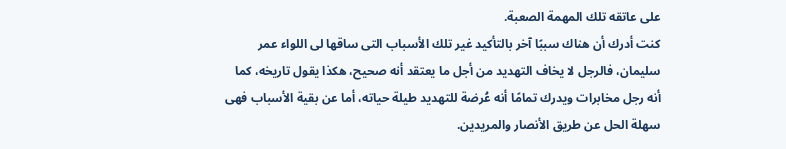على عاتقه تلك المهمة الصعبة.
كنت أدرك أن هناك سببًا آخر بالتأكيد غير تلك الأسباب التى ساقها لى اللواء عمر سليمان، فالرجل لا يخاف التهديد من أجل ما يعتقد أنه صحيح، هكذا يقول تاريخه، كما أنه رجل مخابرات ويدرك تمامًا أنه عُرضة للتهديد طيلة حياته، أما عن بقية الأسباب فهى سهلة الحل عن طريق الأنصار والمريدين.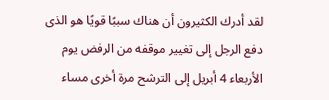لقد أدرك الكثيرون أن هناك سببًا قويًا هو الذى دفع الرجل إلى تغيير موقفه من الرفض يوم الأربعاء 4 أبريل إلى الترشح مرة أخرى مساء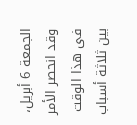الجمعة 6 أبريل، وقد انحصر الأمر فى هذا الوقت بين ثلاثة أسباب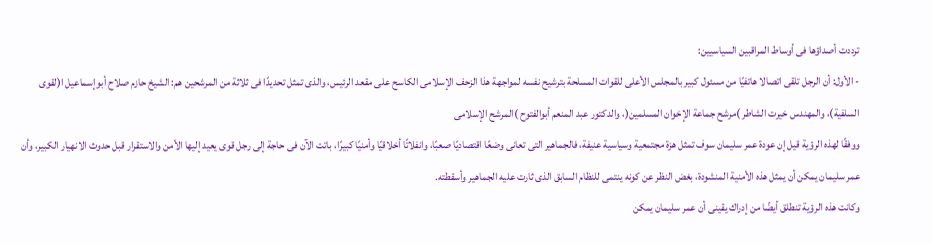ترددت أصداؤها فى أوساط المراقبين السياسيين:
- الأول: أن الرجل تلقى اتصالا هاتفيًا من مسئول كبير بالمجلس الأعلى للقوات المسلحة بترشيح نفسه لمواجهة هذا الزحف الإسلامى الكاسح على مقعد الرئيس، والذى تمثل تحديدًا فى ثلاثة من المرشحين هم: الشيخ حازم صلاح أبوإسماعيل ا(لقوى السلفية)، والمهندس خيرت الشاطر )مرشح جماعة الإخوان المسلمين(، والدكتور عبد المنعم أبوالفتوح )المرشح الإسلامى
ووفقًا لهذه الرؤية قيل إن عودة عمر سليمان سوف تمثل هزة مجتمعية وسياسية عنيفة، فالجماهير التى تعانى وضعًا اقتصاديًا صعبًا، وانفلاتًا أخلاقيًا وأمنيًا كبيرًا، باتت الآن فى حاجة إلى رجل قوى يعيد إليها الأمن والاستقرار قبل حدوث الانهيار الكبير، وأن عمر سليمان يمكن أن يمثل هذه الأمنية المنشودة، بغض النظر عن كونه ينتمى للنظام السابق الذى ثارت عليه الجماهير وأسقطته.
وكانت هذه الرؤية تنطلق أيضًا من إدراك يقينى أن عمر سليمان يمكن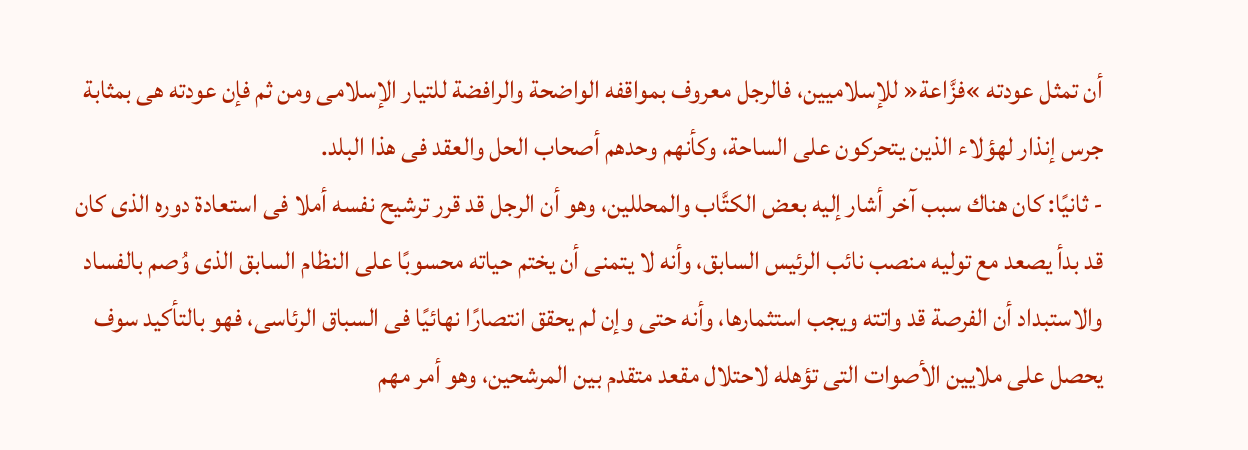أن تمثل عودته »فزَّاعة« للإسلاميين، فالرجل معروف بمواقفه الواضحة والرافضة للتيار الإسلامى ومن ثم فإن عودته هى بمثابة جرس إنذار لهؤلاء الذين يتحركون على الساحة، وكأنهم وحدهم أصحاب الحل والعقد فى هذا البلد.
- ثانيًا: كان هناك سبب آخر أشار إليه بعض الكتَّاب والمحللين، وهو أن الرجل قد قرر ترشيح نفسه أملا فى استعادة دوره الذى كان قد بدأ يصعد مع توليه منصب نائب الرئيس السابق، وأنه لا يتمنى أن يختم حياته محسوبًا على النظام السابق الذى وُصم بالفساد والاستبداد أن الفرصة قد واتته ويجب استثمارها، وأنه حتى وإن لم يحقق انتصارًا نهائيًا فى السباق الرئاسى، فهو بالتأكيد سوف يحصل على ملايين الأصوات التى تؤهله لاحتلال مقعد متقدم بين المرشحين، وهو أمر مهم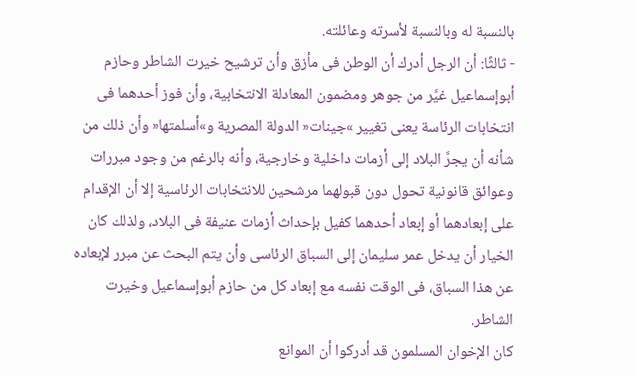بالنسبة له وبالنسبة لأسرته وعائلته.
- ثالثًا: أن الرجل أدرك أن الوطن فى مأزق وأن ترشيح خيرت الشاطر وحازم أبوإسماعيل غيَّر من جوهر ومضمون المعادلة الانتخابية، وأن فوز أحدهما فى انتخابات الرئاسة يعنى تغيير »جينات« الدولة المصرية و»أسلمتها« وأن ذلك من شأنه أن يجرَّ البلاد إلى أزمات داخلية وخارجية، وأنه بالرغم من وجود مبررات وعوائق قانونية تحول دون قبولهما مرشحين للانتخابات الرئاسية إلا أن الإقدام على إبعادهما أو إبعاد أحدهما كفيل بإحداث أزمات عنيفة فى البلاد، ولذلك كان الخيار أن يدخل عمر سليمان إلى السباق الرئاسى وأن يتم البحث عن مبرر لإبعاده عن هذا السباق، فى الوقت نفسه مع إبعاد كل من حازم أبوإسماعيل وخيرت الشاطر.
كان الإخوان المسلمون قد أدركوا أن الموانع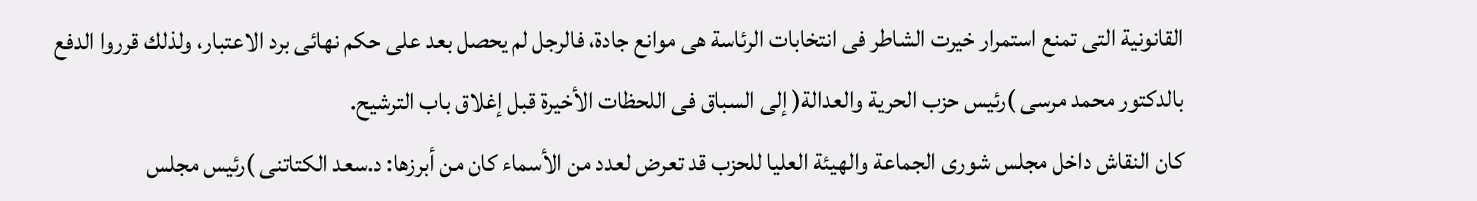القانونية التى تمنع استمرار خيرت الشاطر فى انتخابات الرئاسة هى موانع جادة، فالرجل لم يحصل بعد على حكم نهائى برد الاعتبار، ولذلك قرروا الدفع بالدكتور محمد مرسى )رئيس حزب الحرية والعدالة( إلى السباق فى اللحظات الأخيرة قبل إغلاق باب الترشيح.
كان النقاش داخل مجلس شورى الجماعة والهيئة العليا للحزب قد تعرض لعدد من الأسماء كان من أبرزها: د.سعد الكتاتنى )رئيس مجلس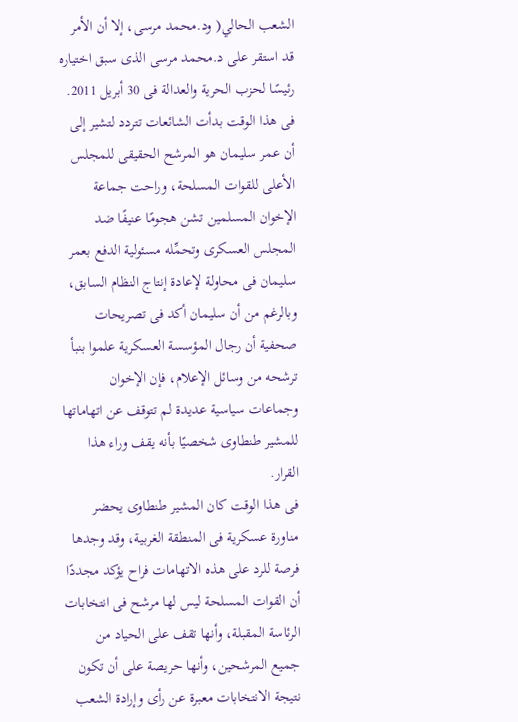الشعب الحالي( ود.محمد مرسى، إلا أن الأمر قد استقر على د.محمد مرسى الذى سبق اختياره رئيسًا لحزب الحرية والعدالة فى 30 أبريل 2011.
فى هذا الوقت بدأت الشائعات تتردد لتشير إلى أن عمر سليمان هو المرشح الحقيقى للمجلس الأعلى للقوات المسلحة، وراحت جماعة الإخوان المسلمين تشن هجومًا عنيفًا ضد المجلس العسكرى وتحمِّله مسئولية الدفع بعمر سليمان فى محاولة لإعادة إنتاج النظام السابق، وبالرغم من أن سليمان أكد فى تصريحات صحفية أن رجال المؤسسة العسكرية علموا بنبأ ترشحه من وسائل الإعلام، فإن الإخوان وجماعات سياسية عديدة لم تتوقف عن اتهاماتها للمشير طنطاوى شخصيًا بأنه يقف وراء هذا القرار.
فى هذا الوقت كان المشير طنطاوى يحضر مناورة عسكرية فى المنطقة الغربية، وقد وجدها فرصة للرد على هذه الاتهامات فراح يؤكد مجددًا أن القوات المسلحة ليس لها مرشح فى انتخابات الرئاسة المقبلة، وأنها تقف على الحياد من جميع المرشحين، وأنها حريصة على أن تكون نتيجة الانتخابات معبرة عن رأى وإرادة الشعب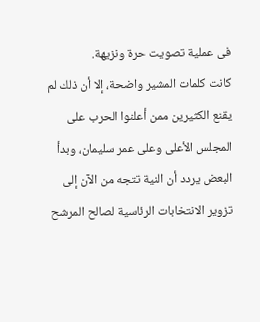فى عملية تصويت حرة ونزيهة.
كانت كلمات المشير واضحة، إلا أن ذلك لم يقنع الكثيرين ممن أعلنوا الحرب على المجلس الأعلى وعلى عمر سليمان، وبدأ البعض يردد أن النية تتجه من الآن إلى تزوير الانتخابات الرئاسية لصالح المرشح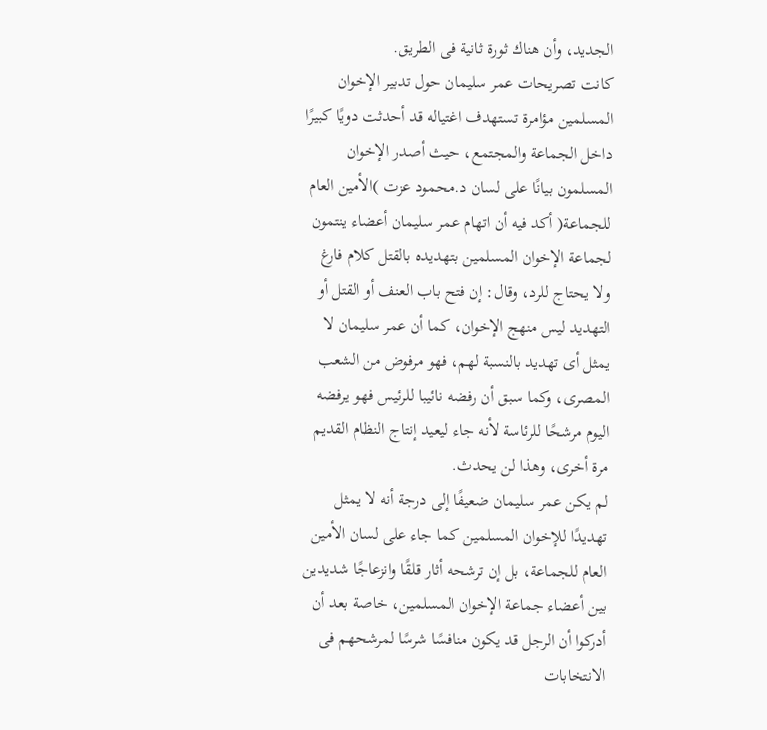الجديد، وأن هناك ثورة ثانية فى الطريق.
كانت تصريحات عمر سليمان حول تدبير الإخوان المسلمين مؤامرة تستهدف اغتياله قد أحدثت دويًا كبيرًا داخل الجماعة والمجتمع، حيث أصدر الإخوان المسلمون بيانًا على لسان د.محمود عزت )الأمين العام للجماعة( أكد فيه أن اتهام عمر سليمان أعضاء ينتمون لجماعة الإخوان المسلمين بتهديده بالقتل كلام فارغ ولا يحتاج للرد، وقال: إن فتح باب العنف أو القتل أو التهديد ليس منهج الإخوان، كما أن عمر سليمان لا يمثل أى تهديد بالنسبة لهم، فهو مرفوض من الشعب المصرى، وكما سبق أن رفضه نائيبا للرئيس فهو يرفضه اليوم مرشحًا للرئاسة لأنه جاء ليعيد إنتاج النظام القديم مرة أخرى، وهذا لن يحدث.
لم يكن عمر سليمان ضعيفًا إلى درجة أنه لا يمثل تهديدًا للإخوان المسلمين كما جاء على لسان الأمين العام للجماعة، بل إن ترشحه أثار قلقًا وانزعاجًا شديدين بين أعضاء جماعة الإخوان المسلمين، خاصة بعد أن أدركوا أن الرجل قد يكون منافسًا شرسًا لمرشحهم فى الانتخابات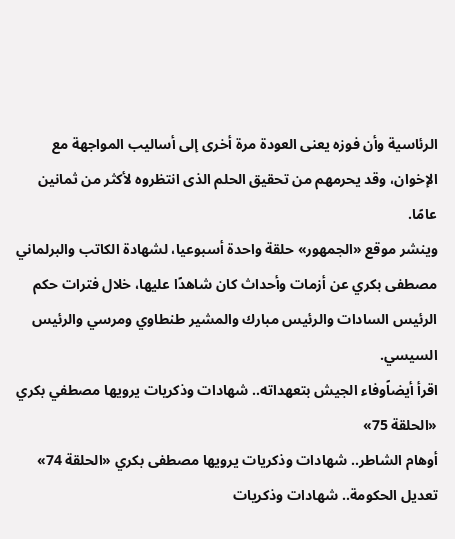الرئاسية وأن فوزه يعنى العودة مرة أخرى إلى أساليب المواجهة مع الإخوان، وقد يحرمهم من تحقيق الحلم الذى انتظروه لأكثر من ثمانين عامًا.
وينشر موقع «الجمهور» حلقة واحدة أسبوعيا، لشهادة الكاتب والبرلماني مصطفى بكري عن أزمات وأحداث كان شاهدًا عليها، خلال فترات حكم الرئيس السادات والرئيس مبارك والمشير طنطاوي ومرسي والرئيس السيسي.
اقرأ أيضاًوفاء الجيش بتعهداته.. شهادات وذكريات يرويها مصطفي بكري «الحلقة 75»
أوهام الشاطر.. شهادات وذكريات يرويها مصطفى بكري «الحلقة 74»
تعديل الحكومة.. شهادات وذكريات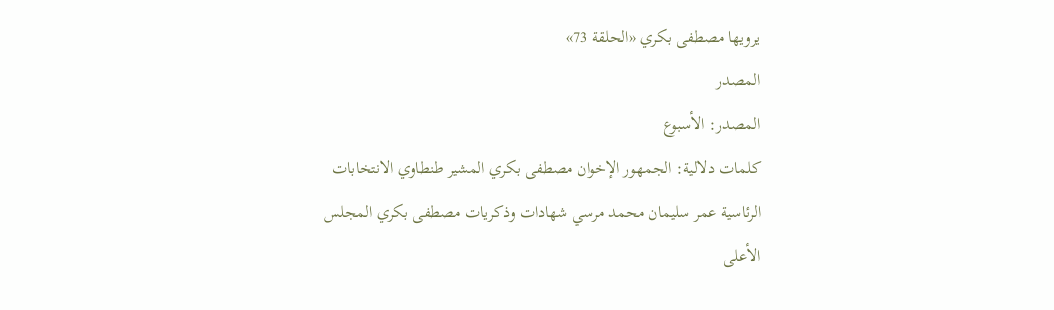يرويها مصطفى بكري «الحلقة 73»
المصدر
المصدر: الأسبوع
كلمات دلالية: الجمهور الإخوان مصطفى بكري المشير طنطاوي الانتخابات الرئاسية عمر سليمان محمد مرسي شهادات وذكريات مصطفى بكري المجلس الأعلى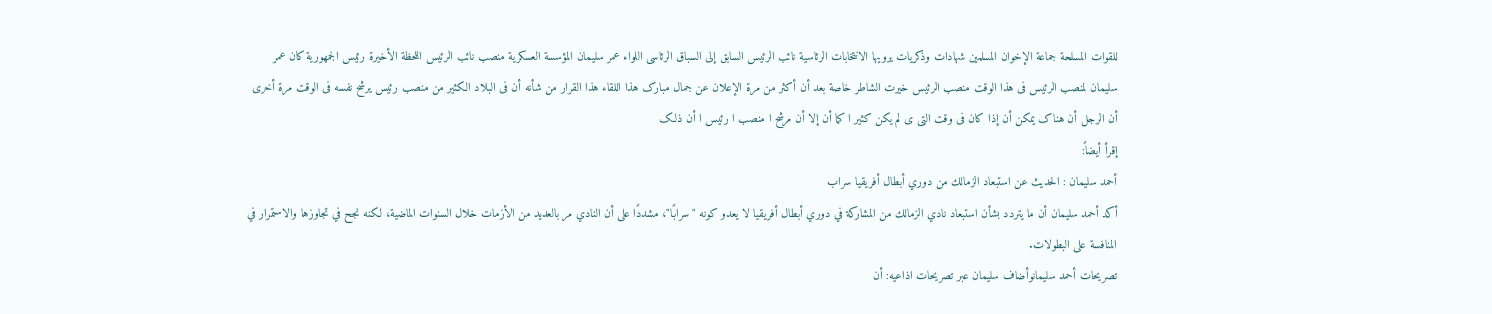للقوات المسلحة جماعة الإخوان المسلمین شهادات وذکریات یرویها الانتخابات الرئاسیة نائب الرئیس السابق إلى السباق الرئاسى اللواء عمر سلیمان المؤسسة العسکریة منصب نائب الرئیس اللحظة الأخیرة رئیس الجمهوریة کان عمر سلیمان لمنصب الرئیس فى هذا الوقت منصب الرئیس خیرت الشاطر خاصة بعد أن أکثر من مرة الإعلان عن جمال مبارک هذا اللقاء هذا القرار من شأنه أن فى البلاد الکثیر من منصب رئیس یرشح نفسه فى الوقت مرة أخرى أن الرجل أن هناک یمکن أن إذا کان فى وقت التى ی لم یکن کثیر ا کما أن إلا أن مرشح ا منصب ا رئیس ا أن ذلک
إقرأ أيضاً:
أحمد سليمان : الحديث عن استبعاد الزمالك من دوري أبطال أفريقيا سراب
أكد أحمد سليمان أن ما يتردد بشأن استبعاد نادي الزمالك من المشاركة في دوري أبطال أفريقيا لا يعدو كونه "سرابًا"، مشددًا على أن النادي مر بالعديد من الأزمات خلال السنوات الماضية، لكنه نجح في تجاوزها والاستمرار في المنافسة على البطولات.
تصريحات أحمد سليمانوأضاف سليمان عبر تصريحات اذاعيه: أن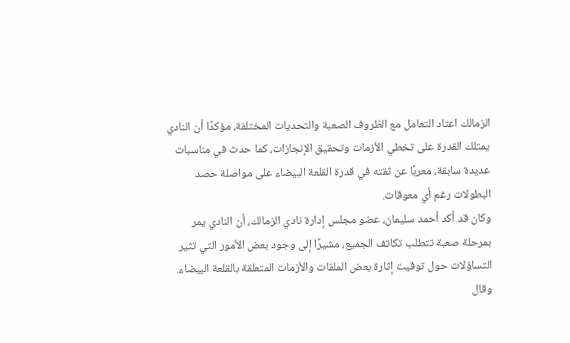الزمالك اعتاد التعامل مع الظروف الصعبة والتحديات المختلفة، مؤكدًا أن النادي يمتلك القدرة على تخطي الأزمات وتحقيق الإنجازات، كما حدث في مناسبات عديدة سابقة، معربًا عن ثقته في قدرة القلعة البيضاء على مواصلة حصد البطولات رغم أي معوقات.
وكان قد أكد أحمد سليمان، عضو مجلس إدارة نادي الزمالك، أن النادي يمر بمرحلة صعبة تتطلب تكاتف الجميع، مشيرًا إلى وجود بعض الأمور التي تثير التساؤلات حول توقيت إثارة بعض الملفات والأزمات المتعلقة بالقلعة البيضاء.
وقال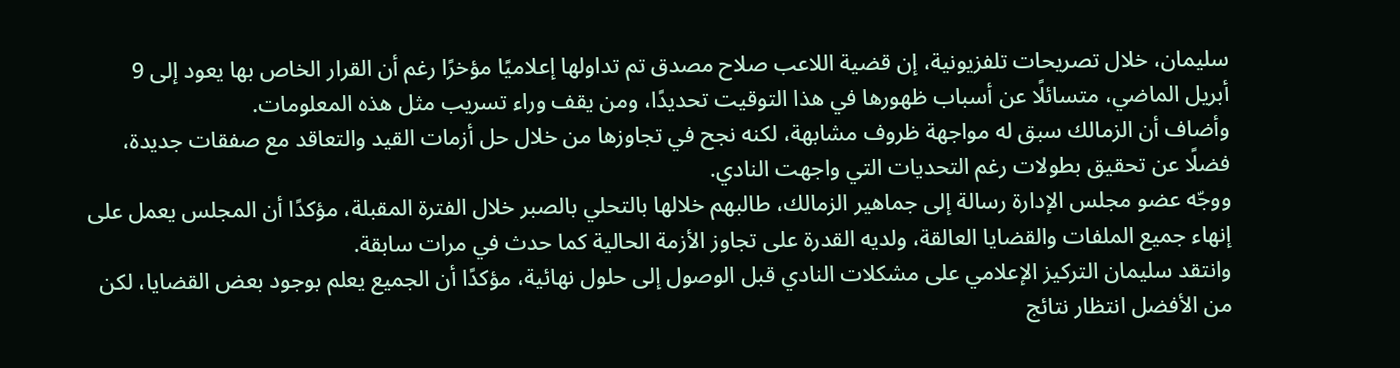سليمان، خلال تصريحات تلفزيونية، إن قضية اللاعب صلاح مصدق تم تداولها إعلاميًا مؤخرًا رغم أن القرار الخاص بها يعود إلى 9 أبريل الماضي، متسائلًا عن أسباب ظهورها في هذا التوقيت تحديدًا، ومن يقف وراء تسريب مثل هذه المعلومات.
وأضاف أن الزمالك سبق له مواجهة ظروف مشابهة، لكنه نجح في تجاوزها من خلال حل أزمات القيد والتعاقد مع صفقات جديدة، فضلًا عن تحقيق بطولات رغم التحديات التي واجهت النادي.
ووجّه عضو مجلس الإدارة رسالة إلى جماهير الزمالك، طالبهم خلالها بالتحلي بالصبر خلال الفترة المقبلة، مؤكدًا أن المجلس يعمل على إنهاء جميع الملفات والقضايا العالقة، ولديه القدرة على تجاوز الأزمة الحالية كما حدث في مرات سابقة.
وانتقد سليمان التركيز الإعلامي على مشكلات النادي قبل الوصول إلى حلول نهائية، مؤكدًا أن الجميع يعلم بوجود بعض القضايا، لكن من الأفضل انتظار نتائج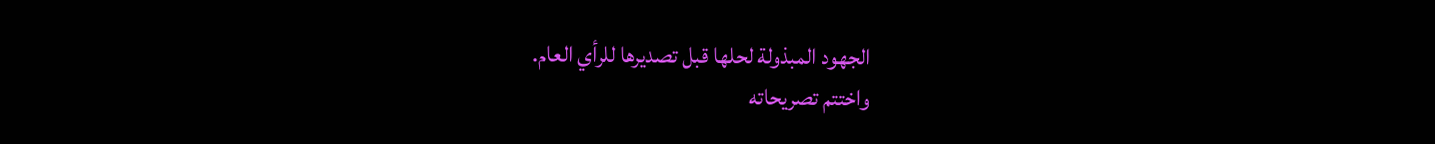الجهود المبذولة لحلها قبل تصديرها للرأي العام.
واختتم تصريحاته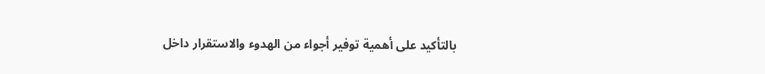بالتأكيد على أهمية توفير أجواء من الهدوء والاستقرار داخل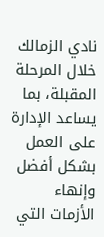نادي الزمالك خلال المرحلة المقبلة، بما يساعد الإدارة على العمل بشكل أفضل وإنهاء الأزمات التي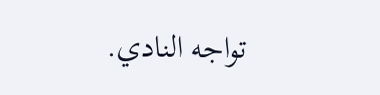تواجه النادي.